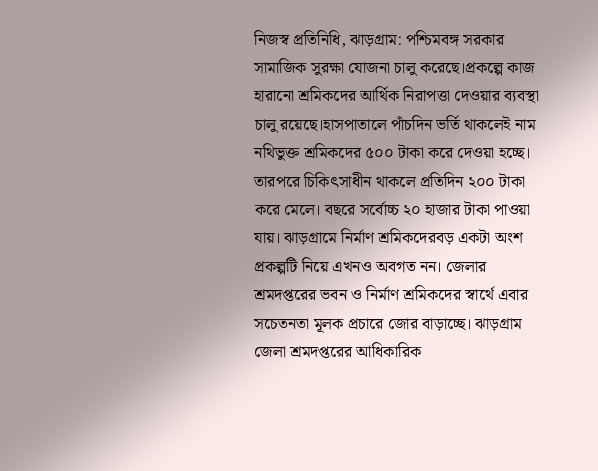নিজস্ব প্রতিনিধি, ঝাড়গ্ৰাম: পশ্চিমবঙ্গ সরকার সামাজিক সুরক্ষা যোজনা চালু করেছে।প্রকল্পে কাজ হারানো শ্রমিকদের আর্থিক নিরাপত্তা দেওয়ার ব্যবস্থা চালু রয়েছে।হাসপাতালে পাঁচদিন ভর্তি থাকলেই নাম নথিভুক্ত শ্রমিকদের ৫০০ টাকা করে দেওয়া হচ্ছে। তারপরে চিকিৎসাধীন থাকলে প্রতিদিন ২০০ টাকা করে মেলে। বছরে সর্বোচ্চ ২০ হাজার টাকা পাওয়া যায়। ঝাড়গ্রামে নির্মাণ শ্রমিকদেরবড় একটা অংশ প্রকল্পটি নিয়ে এখনও অবগত নন। জেলার শ্রমদপ্তরের ভবন ও নির্মাণ শ্রমিকদের স্বার্থে এবার সচেতনতা মূলক প্রচারে জোর বাড়াচ্ছে। ঝাড়গ্রাম জেলা শ্রমদপ্তরের আধিকারিক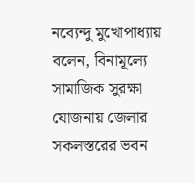নব্যেন্দু মুখোপাধ্যায় বলেন, বিনামূল্যে সামাজিক সুরক্ষা যোজনায় জেলার সকলস্তরের ভবন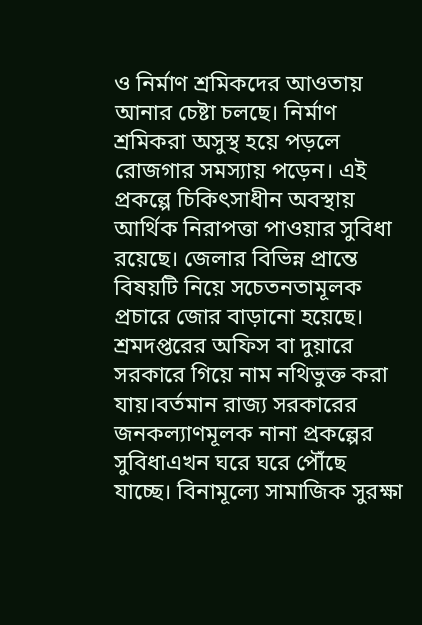ও নির্মাণ শ্রমিকদের আওতায় আনার চেষ্টা চলছে। নির্মাণ শ্রমিকরা অসুস্থ হয়ে পড়লে রোজগার সমস্যায় পড়েন। এই প্রকল্পে চিকিৎসাধীন অবস্থায় আর্থিক নিরাপত্তা পাওয়ার সুবিধা রয়েছে। জেলার বিভিন্ন প্রান্তে বিষয়টি নিয়ে সচেতনতামূলক প্রচারে জোর বাড়ানো হয়েছে। শ্রমদপ্তরের অফিস বা দুয়ারে সরকারে গিয়ে নাম নথিভুক্ত করা যায়।বর্তমান রাজ্য সরকারের জনকল্যাণমূলক নানা প্রকল্পের সুবিধাএখন ঘরে ঘরে পৌঁছে যাচ্ছে। বিনামূল্যে সামাজিক সুরক্ষা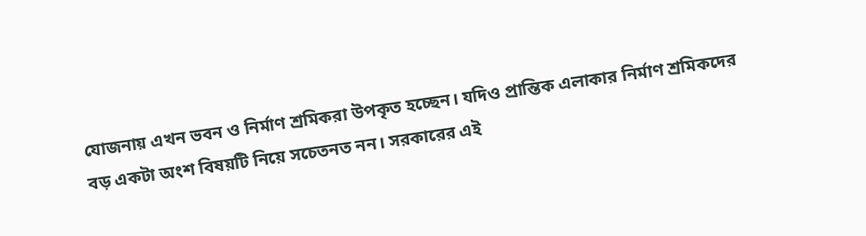যোজনায় এখন ভবন ও নির্মাণ শ্রমিকরা উপকৃত হচ্ছেন। যদিও প্রান্তিক এলাকার নির্মাণ শ্রমিকদের বড় একটা অংশ বিষয়টি নিয়ে সচেতনত নন। সরকারের এই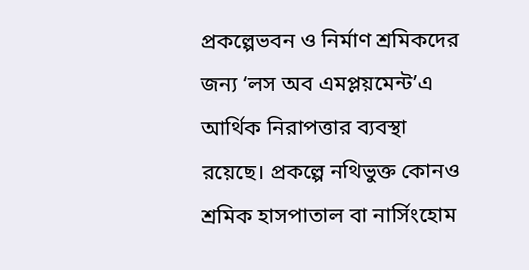প্রকল্পেভবন ও নির্মাণ শ্রমিকদের জন্য ‘লস অব এমপ্লয়মেন্ট’এ আর্থিক নিরাপত্তার ব্যবস্থা রয়েছে। প্রকল্পে নথিভুক্ত কোনও শ্রমিক হাসপাতাল বা নার্সিংহোম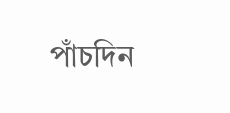পাঁচদিন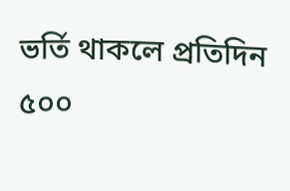ভর্তি থাকলে প্রতিদিন ৫০০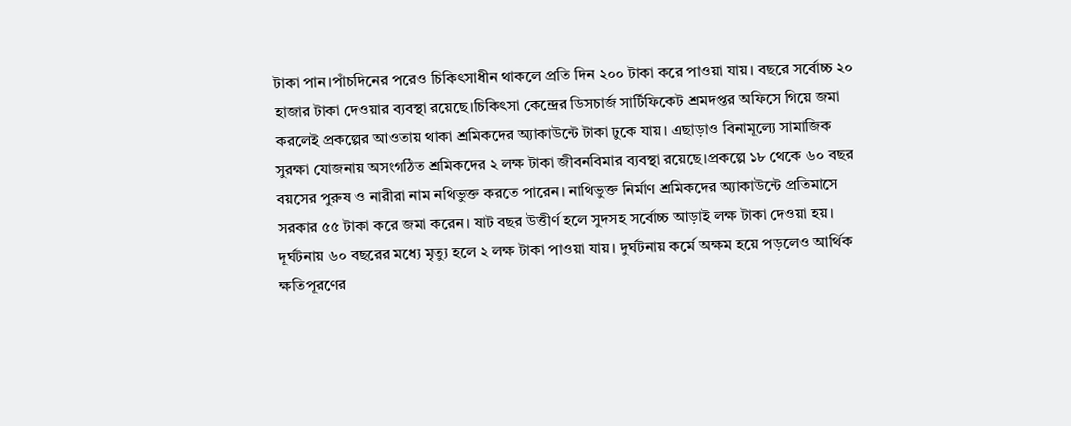টাকা পান।পাঁচদিনের পরেও চিকিৎসাধীন থাকলে প্রতি দিন ২০০ টাকা করে পাওয়া যায়। বছরে সর্বোচ্চ ২০ হাজার টাকা দেওয়ার ব্যবস্থা রয়েছে।চিকিৎসা কেন্দ্রের ডিসচার্জ সার্টিফিকেট শ্রমদপ্তর অফিসে গিয়ে জমা করলেই প্রকল্পের আওতায় থাকা শ্রমিকদের অ্যাকাউন্টে টাকা ঢুকে যায়। এছাড়াও বিনামূল্যে সামাজিক সুরক্ষা যোজনায় অসংগঠিত শ্রমিকদের ২ লক্ষ টাকা জীবনবিমার ব্যবস্থা রয়েছে।প্রকল্পে ১৮ থেকে ৬০ বছর বয়সের পুরুষ ও নারীরা নাম নথিভুক্ত করতে পারেন। নাথিভুক্ত নির্মাণ শ্রমিকদের অ্যাকাউন্টে প্রতিমাসে সরকার ৫৫ টাকা করে জমা করেন। ষাট বছর উত্তীর্ণ হলে সুদসহ সর্বোচ্চ আড়াই লক্ষ টাকা দেওয়া হয়। দূর্ঘটনায় ৬০ বছরের মধ্যে মৃত্যু হলে ২ লক্ষ টাকা পাওয়া যায়। দুর্ঘটনায় কর্মে অক্ষম হয়ে পড়লেও আর্থিক ক্ষতিপূরণের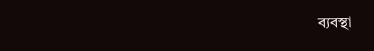ব্যবস্থা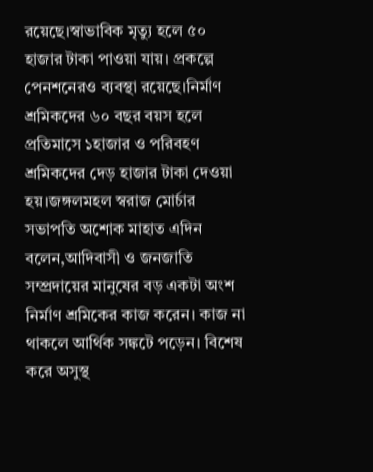রয়েছে।স্বাভাবিক মৃত্যু হলে ৫০ হাজার টাকা পাওয়া যায়। প্রকল্পে পেনশনেরও ব্যবস্থা রয়েছে।নির্মাণ শ্রমিকদের ৬০ বছর বয়স হলে প্রতিমাসে ১হাজার ও পরিবহণ শ্রমিকদের দেড় হাজার টাকা দেওয়া হয়।জঙ্গলমহল স্বরাজ মোর্চার সভাপতি অশোক মাহাত এদিন বলেন,আদিবাসী ও জনজাতি সম্প্রদায়ের মানুষের বড় একটা অংশ নির্মাণ শ্রমিকের কাজ করেন। কাজ না থাকলে আর্থিক সঙ্কটে পড়েন। বিশেষ করে অসুস্থ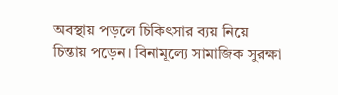অবস্থায় পড়লে চিকিৎসার ব্যয় নিয়ে চিন্তায় পড়েন। বিনামূল্যে সামাজিক সুরক্ষা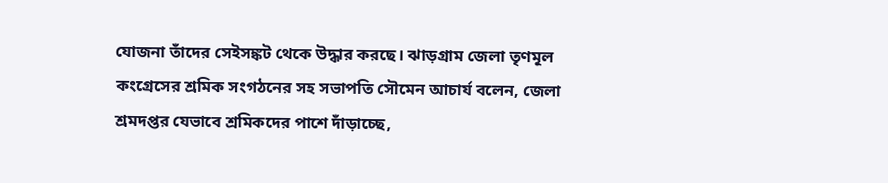যোজনা তাঁদের সেইসঙ্কট থেকে উদ্ধার করছে। ঝাড়গ্রাম জেলা তৃণমূল কংগ্রেসের শ্রমিক সংগঠনের সহ সভাপতি সৌমেন আচার্য বলেন, জেলা শ্রমদপ্তর যেভাবে শ্রমিকদের পাশে দাঁড়াচ্ছে,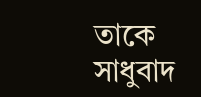তাকে সাধুবাদ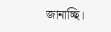জানাচ্ছি।